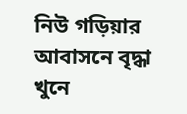নিউ গড়িয়ার আবাসনে বৃদ্ধা খুনে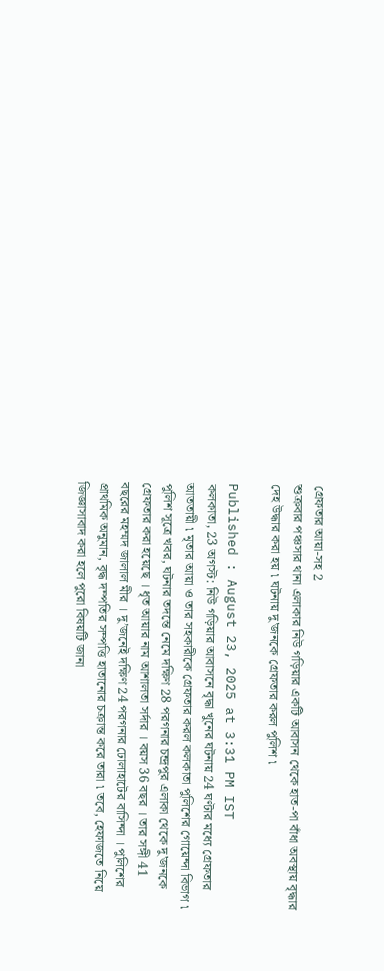গ্রেফতার আয়া-সহ 2
শুক্রবার পঞ্চসার থানা এলাকার নিউ গড়িয়ার একটি আবাসন থেকে হাত-পা বাঁধা অবস্থায় বৃদ্ধার দেহ উদ্ধার করা হয় ৷ ঘটনায় দু'জনকে গ্রেফতার করল পুলিশ ৷

Published : August 23, 2025 at 3:31 PM IST
কলকাতা, 23 অগস্ট: নিউ গড়িয়ার আবাসনে বৃদ্ধা খুনের ঘটনায় 24 ঘণ্টার মধ্যে গ্রেফতার আততায়ী ৷ মৃতার আয়া ও তার সহকারীকে গ্রেফতার করল কলকাতা পুলিশের গোয়েন্দা বিভাগ ৷
পুলিশ সূত্রে খবর, ঘটনার তদন্তে নেমে দক্ষিণ 28 পরগনার চন্দ্রপুর এলাকা থেকে দু'জনকে গ্রেফতার করা হয়েছে । ধৃত আয়ার নাম আশালতা সর্দার । বয়স 36 বছর । তার সঙ্গী 41 বছরের মহম্মদ জালাল মীর । দু’জনেই দক্ষিণ 24 পরগনার ঢোলাহাটের বাসিন্দা । পুলিশের প্রাথমিক অনুমান, বৃদ্ধ দম্পতির সম্পত্তি হাতানোর চক্রান্ত করে তারা ৷ তবে, হেফাজতে নিয়ে জিজ্ঞাসাবাদ করা হলে পুরো বিষয়টি জানা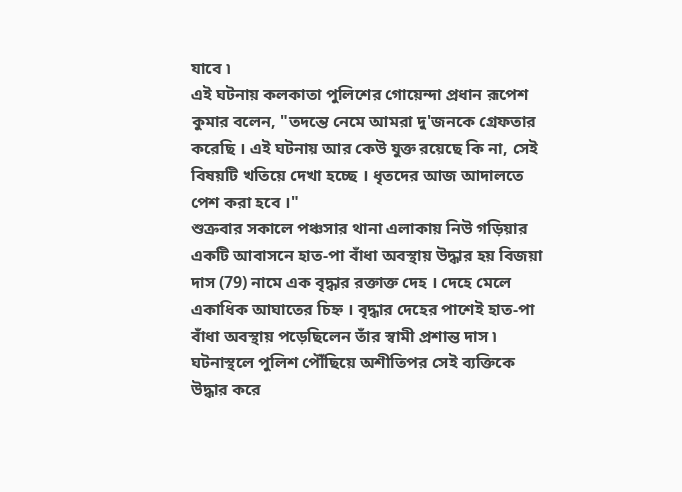যাবে ৷
এই ঘটনায় কলকাতা পুলিশের গোয়েন্দা প্রধান রূপেশ কুমার বলেন, "তদন্তে নেমে আমরা দু'জনকে গ্রেফতার করেছি । এই ঘটনায় আর কেউ যুক্ত রয়েছে কি না, সেই বিষয়টি খতিয়ে দেখা হচ্ছে । ধৃতদের আজ আদালতে পেশ করা হবে ।"
শুক্রবার সকালে পঞ্চসার থানা এলাকায় নিউ গড়িয়ার একটি আবাসনে হাত-পা বাঁধা অবস্থায় উদ্ধার হয় বিজয়া দাস (79) নামে এক বৃদ্ধার রক্তাক্ত দেহ । দেহে মেলে একাধিক আঘাতের চিহ্ন । বৃদ্ধার দেহের পাশেই হাত-পা বাঁধা অবস্থায় পড়েছিলেন তাঁর স্বামী প্রশান্ত দাস ৷ ঘটনাস্থলে পুলিশ পৌঁছিয়ে অশীতিপর সেই ব্যক্তিকে উদ্ধার করে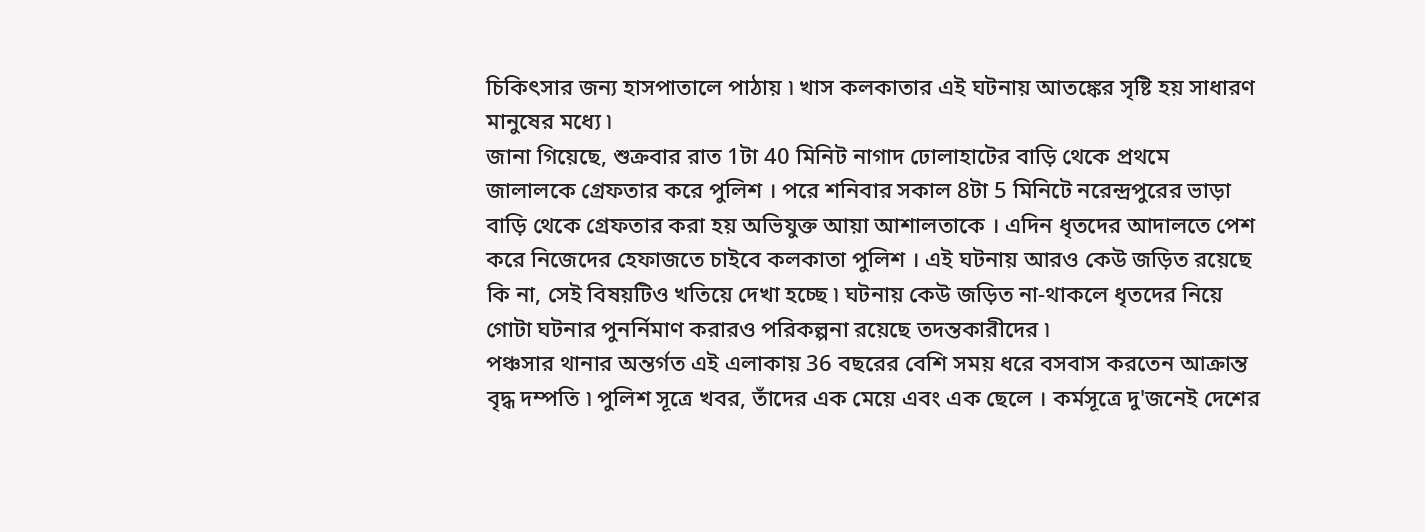চিকিৎসার জন্য হাসপাতালে পাঠায় ৷ খাস কলকাতার এই ঘটনায় আতঙ্কের সৃষ্টি হয় সাধারণ মানুষের মধ্যে ৷
জানা গিয়েছে, শুক্রবার রাত 1টা 40 মিনিট নাগাদ ঢোলাহাটের বাড়ি থেকে প্রথমে জালালকে গ্রেফতার করে পুলিশ । পরে শনিবার সকাল 8টা 5 মিনিটে নরেন্দ্রপুরের ভাড়া বাড়ি থেকে গ্রেফতার করা হয় অভিযুক্ত আয়া আশালতাকে । এদিন ধৃতদের আদালতে পেশ করে নিজেদের হেফাজতে চাইবে কলকাতা পুলিশ । এই ঘটনায় আরও কেউ জড়িত রয়েছে কি না, সেই বিষয়টিও খতিয়ে দেখা হচ্ছে ৷ ঘটনায় কেউ জড়িত না-থাকলে ধৃতদের নিয়ে গোটা ঘটনার পুনর্নিমাণ করারও পরিকল্পনা রয়েছে তদন্তকারীদের ৷
পঞ্চসার থানার অন্তর্গত এই এলাকায় 36 বছরের বেশি সময় ধরে বসবাস করতেন আক্রান্ত বৃদ্ধ দম্পতি ৷ পুলিশ সূত্রে খবর, তাঁদের এক মেয়ে এবং এক ছেলে । কর্মসূত্রে দু'জনেই দেশের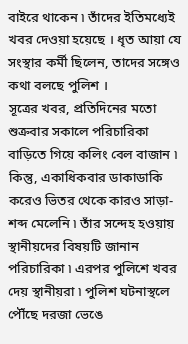বাইরে থাকেন ৷ তাঁদের ইতিমধ্যেই খবর দেওয়া হয়েছে । ধৃত আয়া যে সংস্থার কর্মী ছিলেন, তাদের সঙ্গেও কথা বলছে পুলিশ ।
সূত্রের খবর, প্রতিদিনের মতো শুক্রবার সকালে পরিচারিকা বাড়িতে গিয়ে কলিং বেল বাজান ৷ কিন্তু, একাধিকবার ডাকাডাকি করেও ভিতর থেকে কারও সাড়া-শব্দ মেলেনি ৷ তাঁর সন্দেহ হওয়ায় স্থানীয়দের বিষয়টি জানান পরিচারিকা ৷ এরপর পুলিশে খবর দেয় স্থানীয়রা ৷ পুলিশ ঘটনাস্থলে পৌঁছে দরজা ভেঙে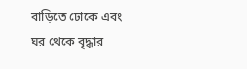বাড়িতে ঢোকে এবং ঘর থেকে বৃদ্ধার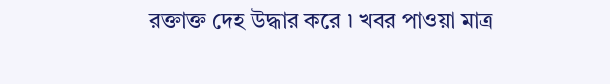রক্তাক্ত দেহ উদ্ধার করে ৷ খবর পাওয়া মাত্র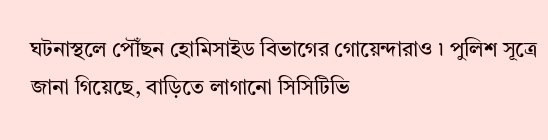ঘটনাস্থলে পৌঁছন হোমিসাইড বিভাগের গোয়েন্দারাও ৷ পুলিশ সূত্রে জানা গিয়েছে, বাড়িতে লাগানো সিসিটিভি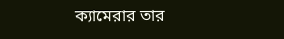ক্যামেরার তার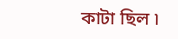কাটা ছিল ৷